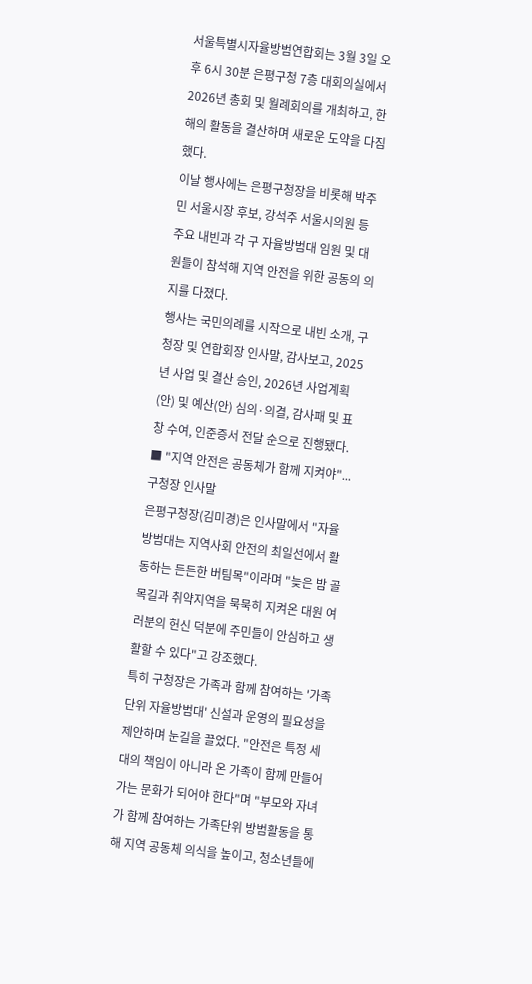서울특별시자율방범연합회는 3월 3일 오후 6시 30분 은평구청 7층 대회의실에서 2026년 총회 및 월례회의를 개최하고, 한 해의 활동을 결산하며 새로운 도약을 다짐했다.
이날 행사에는 은평구청장을 비롯해 박주민 서울시장 후보, 강석주 서울시의원 등 주요 내빈과 각 구 자율방범대 임원 및 대원들이 참석해 지역 안전을 위한 공동의 의지를 다졌다.
행사는 국민의례를 시작으로 내빈 소개, 구청장 및 연합회장 인사말, 감사보고, 2025년 사업 및 결산 승인, 2026년 사업계획(안) 및 예산(안) 심의·의결, 감사패 및 표창 수여, 인준증서 전달 순으로 진행됐다.
■ "지역 안전은 공동체가 함께 지켜야"... 구청장 인사말
은평구청장(김미경)은 인사말에서 "자율방범대는 지역사회 안전의 최일선에서 활동하는 든든한 버팀목"이라며 "늦은 밤 골목길과 취약지역을 묵묵히 지켜온 대원 여러분의 헌신 덕분에 주민들이 안심하고 생활할 수 있다"고 강조했다.
특히 구청장은 가족과 함께 참여하는 '가족단위 자율방범대' 신설과 운영의 필요성을 제안하며 눈길을 끌었다. "안전은 특정 세대의 책임이 아니라 온 가족이 함께 만들어 가는 문화가 되어야 한다"며 "부모와 자녀가 함께 참여하는 가족단위 방범활동을 통해 지역 공동체 의식을 높이고, 청소년들에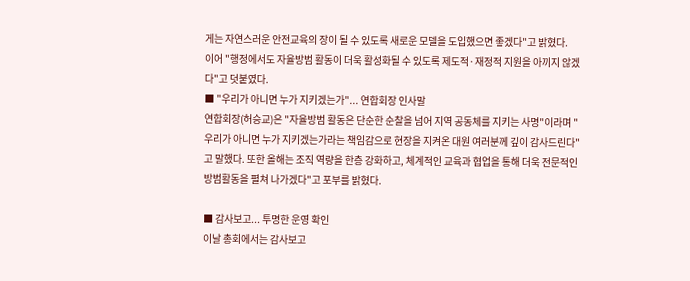게는 자연스러운 안전교육의 장이 될 수 있도록 새로운 모델을 도입했으면 좋겠다"고 밝혔다.
이어 "행정에서도 자율방범 활동이 더욱 활성화될 수 있도록 제도적·재정적 지원을 아끼지 않겠다"고 덧붙였다.
■ "우리가 아니면 누가 지키겠는가"... 연합회장 인사말
연합회장(허승교)은 "자율방범 활동은 단순한 순찰을 넘어 지역 공동체를 지키는 사명"이라며 "우리가 아니면 누가 지키겠는가라는 책임감으로 현장을 지켜온 대원 여러분께 깊이 감사드린다"고 말했다. 또한 올해는 조직 역량을 한층 강화하고, 체계적인 교육과 협업을 통해 더욱 전문적인 방범활동을 펼쳐 나가겠다"고 포부를 밝혔다.

■ 감사보고... 투명한 운영 확인
이날 총회에서는 감사보고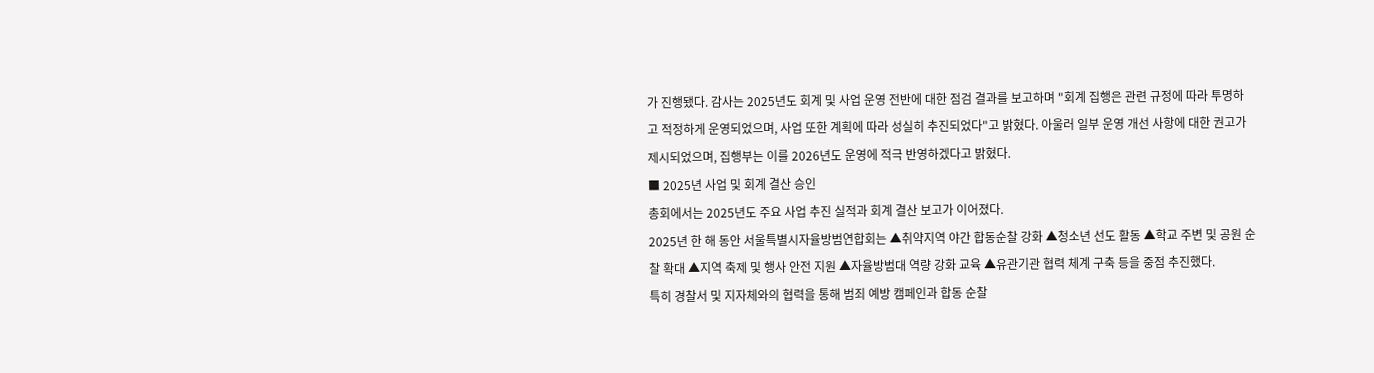가 진행됐다. 감사는 2025년도 회계 및 사업 운영 전반에 대한 점검 결과를 보고하며 "회계 집행은 관련 규정에 따라 투명하고 적정하게 운영되었으며, 사업 또한 계획에 따라 성실히 추진되었다"고 밝혔다. 아울러 일부 운영 개선 사항에 대한 권고가 제시되었으며, 집행부는 이를 2026년도 운영에 적극 반영하겠다고 밝혔다.
■ 2025년 사업 및 회계 결산 승인
총회에서는 2025년도 주요 사업 추진 실적과 회계 결산 보고가 이어졌다.
2025년 한 해 동안 서울특별시자율방범연합회는 ▲취약지역 야간 합동순찰 강화 ▲청소년 선도 활동 ▲학교 주변 및 공원 순찰 확대 ▲지역 축제 및 행사 안전 지원 ▲자율방범대 역량 강화 교육 ▲유관기관 협력 체계 구축 등을 중점 추진했다.
특히 경찰서 및 지자체와의 협력을 통해 범죄 예방 캠페인과 합동 순찰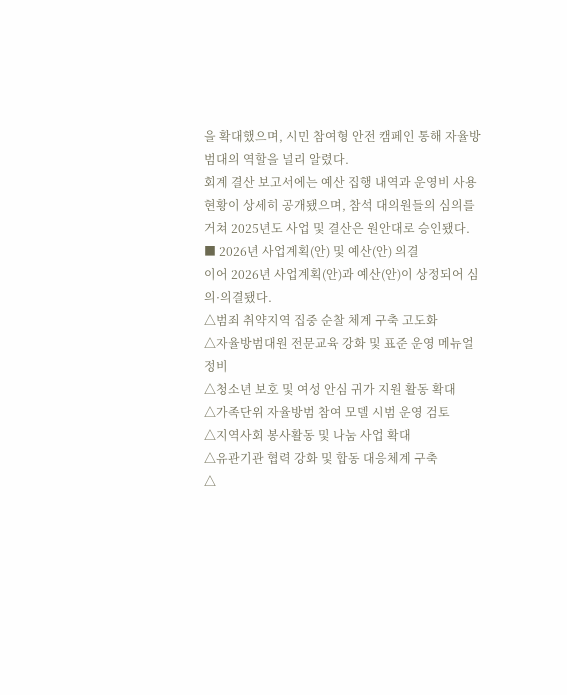을 확대했으며, 시민 참여형 안전 캠페인 통해 자율방범대의 역할을 널리 알렸다.
회계 결산 보고서에는 예산 집행 내역과 운영비 사용 현황이 상세히 공개됐으며, 참석 대의원들의 심의를 거쳐 2025년도 사업 및 결산은 원안대로 승인됐다.
■ 2026년 사업계획(안) 및 예산(안) 의결
이어 2026년 사업계획(안)과 예산(안)이 상정되어 심의·의결됐다.
△범죄 취약지역 집중 순찰 체계 구축 고도화
△자율방범대원 전문교육 강화 및 표준 운영 메뉴얼 정비
△청소년 보호 및 여성 안심 귀가 지원 활동 확대
△가족단위 자율방범 참여 모델 시범 운영 검토
△지역사회 봉사활동 및 나눔 사업 확대
△유관기관 협력 강화 및 합동 대응체계 구축
△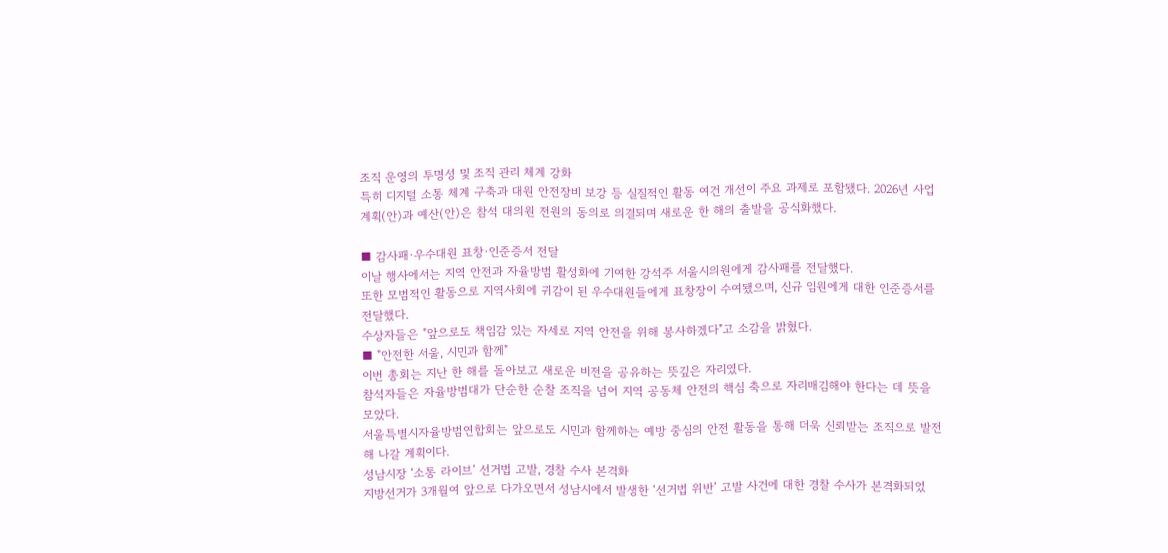조직 운영의 투명성 및 조직 관리 체계 강화
특히 디지털 소통 체계 구축과 대원 안전장비 보강 등 실질적인 활동 여건 개선이 주요 과제로 포함됐다. 2026년 사업계획(안)과 예산(안)은 참석 대의원 전원의 동의로 의결되며 새로운 한 해의 출발을 공식화했다.

■ 감사패·우수대원 표창·인준증서 전달
이날 행사에서는 지역 안전과 자율방범 활성화에 기여한 강석주 서울시의원에게 감사패를 전달했다.
또한 모범적인 활동으로 지역사회에 귀감이 된 우수대원들에게 표창장이 수여됐으며, 신규 임원에게 대한 인준증서를 전달했다.
수상자들은 "앞으로도 책임감 있는 자세로 지역 안전을 위해 봉사하겠다"고 소감을 밝혔다.
■ "안전한 서울, 시민과 함께"
이번 총회는 지난 한 해를 돌아보고 새로운 비전을 공유하는 뜻깊은 자리였다.
참석자들은 자율방범대가 단순한 순찰 조직을 넘어 지역 공동체 안전의 핵심 축으로 자리매김해야 한다는 데 뜻을 모았다.
서울특별시자율방범연합회는 앞으로도 시민과 함께하는 예방 중심의 안전 활동을 통해 더욱 신뢰받는 조직으로 발전해 나갈 계획이다.
성남시장 ‘소통 라이브’ 선거법 고발, 경찰 수사 본격화
지방선거가 3개월여 앞으로 다가오면서 성남시에서 발생한 ‘선거법 위반’ 고발 사건에 대한 경찰 수사가 본격화되었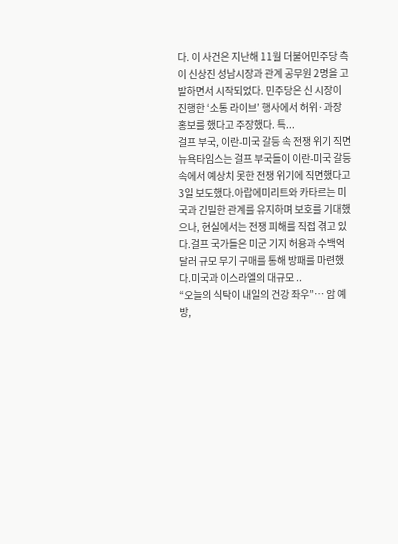다. 이 사건은 지난해 11월 더불어민주당 측이 신상진 성남시장과 관계 공무원 2명을 고발하면서 시작되었다. 민주당은 신 시장이 진행한 ‘소통 라이브’ 행사에서 허위·과장 홍보를 했다고 주장했다. 특...
걸프 부국, 이란-미국 갈등 속 전쟁 위기 직면
뉴욕타임스는 걸프 부국들이 이란-미국 갈등 속에서 예상치 못한 전쟁 위기에 직면했다고 3일 보도했다.아랍에미리트와 카타르는 미국과 긴밀한 관계를 유지하며 보호를 기대했으나, 현실에서는 전쟁 피해를 직접 겪고 있다.걸프 국가들은 미군 기지 허용과 수백억 달러 규모 무기 구매를 통해 방패를 마련했다.미국과 이스라엘의 대규모 ..
“오늘의 식탁이 내일의 건강 좌우”… 암 예방,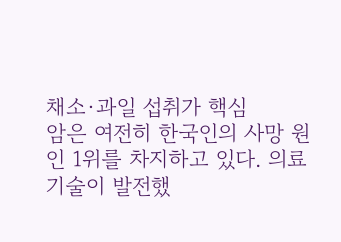채소·과일 섭취가 핵심
암은 여전히 한국인의 사망 원인 1위를 차지하고 있다. 의료 기술이 발전했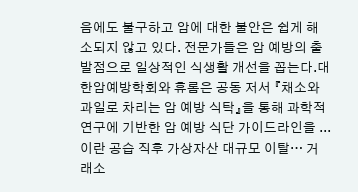음에도 불구하고 암에 대한 불안은 쉽게 해소되지 않고 있다. 전문가들은 암 예방의 출발점으로 일상적인 식생활 개선을 꼽는다.대한암예방학회와 휴롬은 공동 저서 『채소와 과일로 차리는 암 예방 식탁』을 통해 과학적 연구에 기반한 암 예방 식단 가이드라인을 ...
이란 공습 직후 가상자산 대규모 이탈… 거래소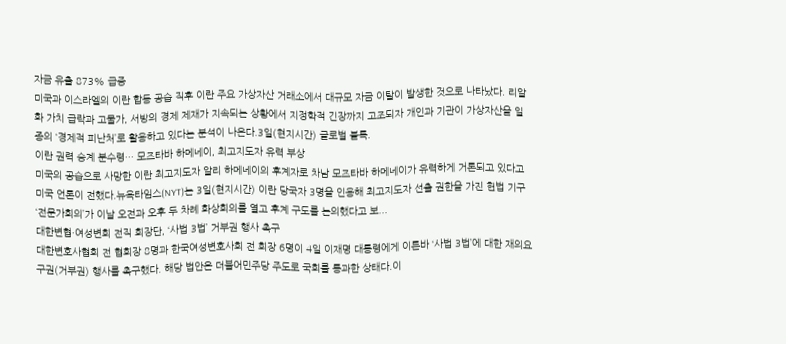자금 유출 873% 급증
미국과 이스라엘의 이란 합동 공습 직후 이란 주요 가상자산 거래소에서 대규모 자금 이탈이 발생한 것으로 나타났다. 리알화 가치 급락과 고물가, 서방의 경제 제재가 지속되는 상황에서 지정학적 긴장까지 고조되자 개인과 기관이 가상자산을 일종의 ‘경제적 피난처’로 활용하고 있다는 분석이 나온다.3일(현지시간) 글로벌 블록.
이란 권력 승계 분수령… 모즈타바 하메네이, 최고지도자 유력 부상
미국의 공습으로 사망한 이란 최고지도자 알리 하메네이의 후계자로 차남 모즈타바 하메네이가 유력하게 거론되고 있다고 미국 언론이 전했다.뉴욕타임스(NYT)는 3일(현지시간) 이란 당국자 3명을 인용해 최고지도자 선출 권한을 가진 헌법 기구 ‘전문가회의’가 이날 오전과 오후 두 차례 화상회의를 열고 후계 구도를 논의했다고 보...
대한변협·여성변회 전직 회장단, ‘사법 3법’ 거부권 행사 촉구
대한변호사협회 전 협회장 8명과 한국여성변호사회 전 회장 6명이 4일 이재명 대통령에게 이른바 ‘사법 3법’에 대한 재의요구권(거부권) 행사를 촉구했다. 해당 법안은 더불어민주당 주도로 국회를 통과한 상태다.이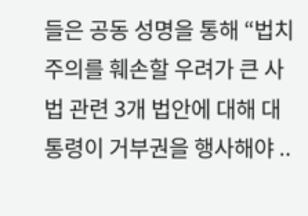들은 공동 성명을 통해 “법치주의를 훼손할 우려가 큰 사법 관련 3개 법안에 대해 대통령이 거부권을 행사해야 ..